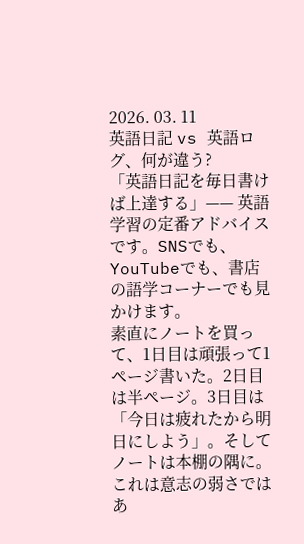2026. 03. 11
英語日記 vs 英語ログ、何が違う?
「英語日記を毎日書けば上達する」—— 英語学習の定番アドバイスです。SNSでも、YouTubeでも、書店の語学コーナーでも見かけます。
素直にノートを買って、1日目は頑張って1ページ書いた。2日目は半ページ。3日目は「今日は疲れたから明日にしよう」。そしてノートは本棚の隅に。
これは意志の弱さではあ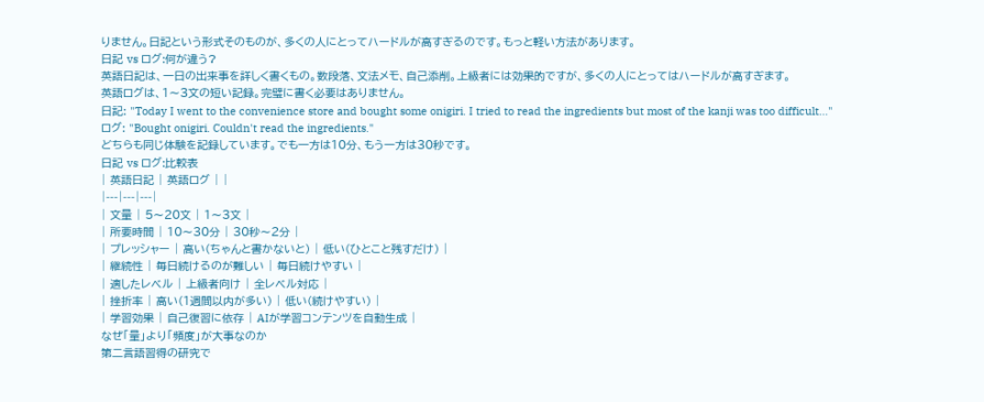りません。日記という形式そのものが、多くの人にとってハードルが高すぎるのです。もっと軽い方法があります。
日記 vs ログ:何が違う?
英語日記は、一日の出来事を詳しく書くもの。数段落、文法メモ、自己添削。上級者には効果的ですが、多くの人にとってはハードルが高すぎます。
英語ログは、1〜3文の短い記録。完璧に書く必要はありません。
日記: "Today I went to the convenience store and bought some onigiri. I tried to read the ingredients but most of the kanji was too difficult..."
ログ: "Bought onigiri. Couldn't read the ingredients."
どちらも同じ体験を記録しています。でも一方は10分、もう一方は30秒です。
日記 vs ログ:比較表
| 英語日記 | 英語ログ | |
|---|---|---|
| 文量 | 5〜20文 | 1〜3文 |
| 所要時間 | 10〜30分 | 30秒〜2分 |
| プレッシャー | 高い(ちゃんと書かないと) | 低い(ひとこと残すだけ) |
| 継続性 | 毎日続けるのが難しい | 毎日続けやすい |
| 適したレベル | 上級者向け | 全レベル対応 |
| 挫折率 | 高い(1週間以内が多い) | 低い(続けやすい) |
| 学習効果 | 自己復習に依存 | AIが学習コンテンツを自動生成 |
なぜ「量」より「頻度」が大事なのか
第二言語習得の研究で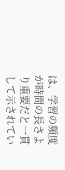は、学習の頻度が時間の長さより重要だと一貫して示されてい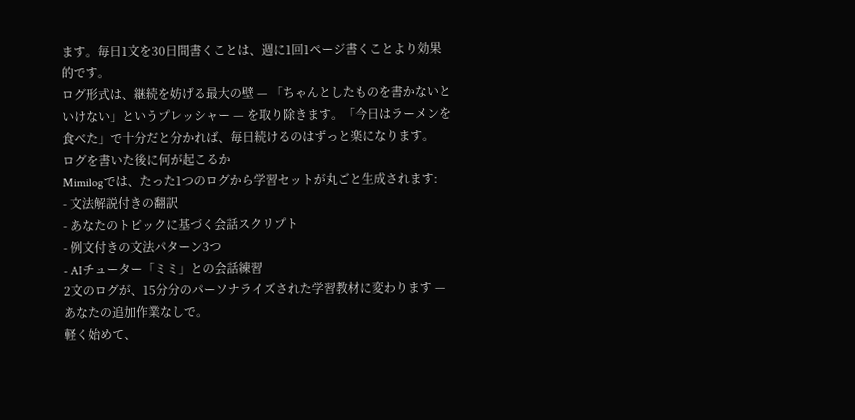ます。毎日1文を30日間書くことは、週に1回1ページ書くことより効果的です。
ログ形式は、継続を妨げる最大の壁 — 「ちゃんとしたものを書かないといけない」というプレッシャー — を取り除きます。「今日はラーメンを食べた」で十分だと分かれば、毎日続けるのはずっと楽になります。
ログを書いた後に何が起こるか
Mimilogでは、たった1つのログから学習セットが丸ごと生成されます:
- 文法解説付きの翻訳
- あなたのトピックに基づく会話スクリプト
- 例文付きの文法パターン3つ
- AIチューター「ミミ」との会話練習
2文のログが、15分分のパーソナライズされた学習教材に変わります — あなたの追加作業なしで。
軽く始めて、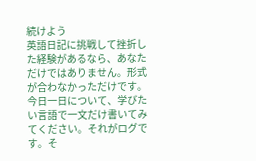続けよう
英語日記に挑戦して挫折した経験があるなら、あなただけではありません。形式が合わなかっただけです。
今日一日について、学びたい言語で一文だけ書いてみてください。それがログです。そ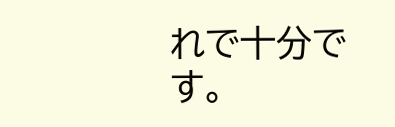れで十分です。